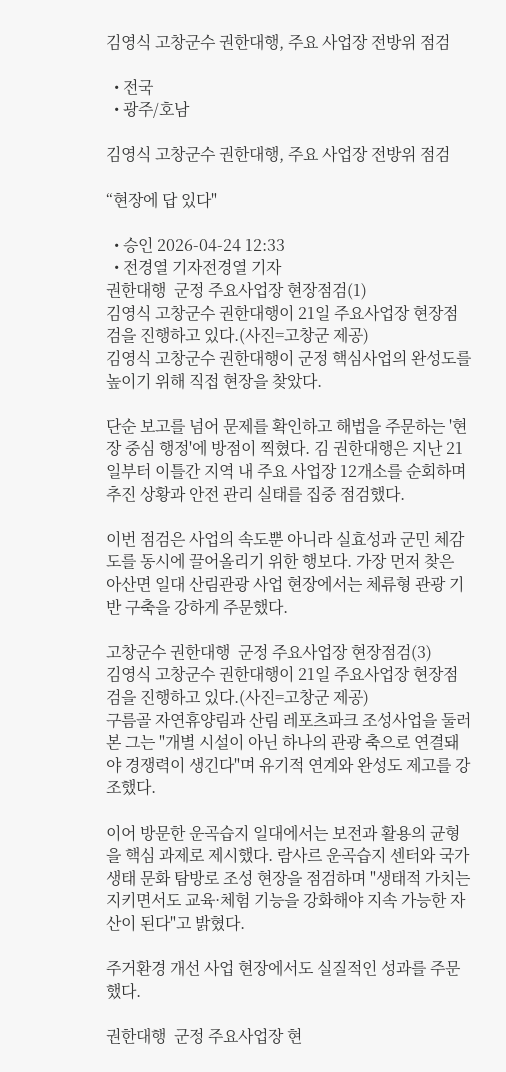김영식 고창군수 권한대행, 주요 사업장 전방위 점검

  • 전국
  • 광주/호남

김영식 고창군수 권한대행, 주요 사업장 전방위 점검

“현장에 답 있다"

  • 승인 2026-04-24 12:33
  • 전경열 기자전경열 기자
권한대행  군정 주요사업장 현장점검(1)
김영식 고창군수 권한대행이 21일 주요사업장 현장점검을 진행하고 있다.(사진=고창군 제공)
김영식 고창군수 권한대행이 군정 핵심사업의 완성도를 높이기 위해 직접 현장을 찾았다.

단순 보고를 넘어 문제를 확인하고 해법을 주문하는 '현장 중심 행정'에 방점이 찍혔다. 김 권한대행은 지난 21일부터 이틀간 지역 내 주요 사업장 12개소를 순회하며 추진 상황과 안전 관리 실태를 집중 점검했다.

이번 점검은 사업의 속도뿐 아니라 실효성과 군민 체감도를 동시에 끌어올리기 위한 행보다. 가장 먼저 찾은 아산면 일대 산림관광 사업 현장에서는 체류형 관광 기반 구축을 강하게 주문했다.

고창군수 권한대행  군정 주요사업장 현장점검(3)
김영식 고창군수 권한대행이 21일 주요사업장 현장점검을 진행하고 있다.(사진=고창군 제공)
구름골 자연휴양림과 산림 레포츠파크 조성사업을 둘러본 그는 "개별 시설이 아닌 하나의 관광 축으로 연결돼야 경쟁력이 생긴다"며 유기적 연계와 완성도 제고를 강조했다.

이어 방문한 운곡습지 일대에서는 보전과 활용의 균형을 핵심 과제로 제시했다. 람사르 운곡습지 센터와 국가 생태 문화 탐방로 조성 현장을 점검하며 "생태적 가치는 지키면서도 교육·체험 기능을 강화해야 지속 가능한 자산이 된다"고 밝혔다.

주거환경 개선 사업 현장에서도 실질적인 성과를 주문했다.

권한대행  군정 주요사업장 현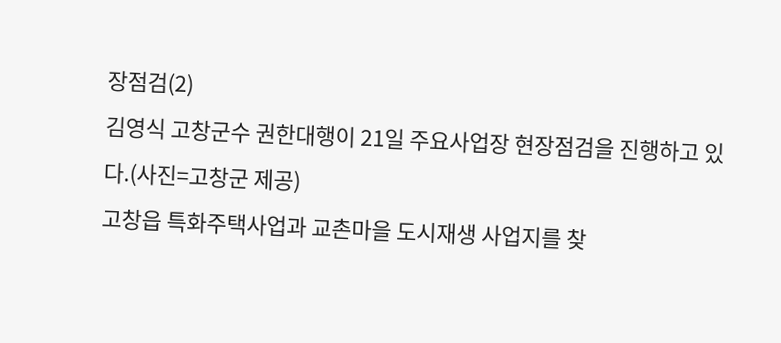장점검(2)
김영식 고창군수 권한대행이 21일 주요사업장 현장점검을 진행하고 있다.(사진=고창군 제공)
고창읍 특화주택사업과 교촌마을 도시재생 사업지를 찾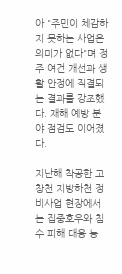아 "주민이 체감하지 못하는 사업은 의미가 없다"며 정주 여건 개선과 생활 안정에 직결되는 결과를 강조했다. 재해 예방 분야 점검도 이어졌다.

지난해 착공한 고창천 지방하천 정비사업 현장에서는 집중호우와 침수 피해 대응 능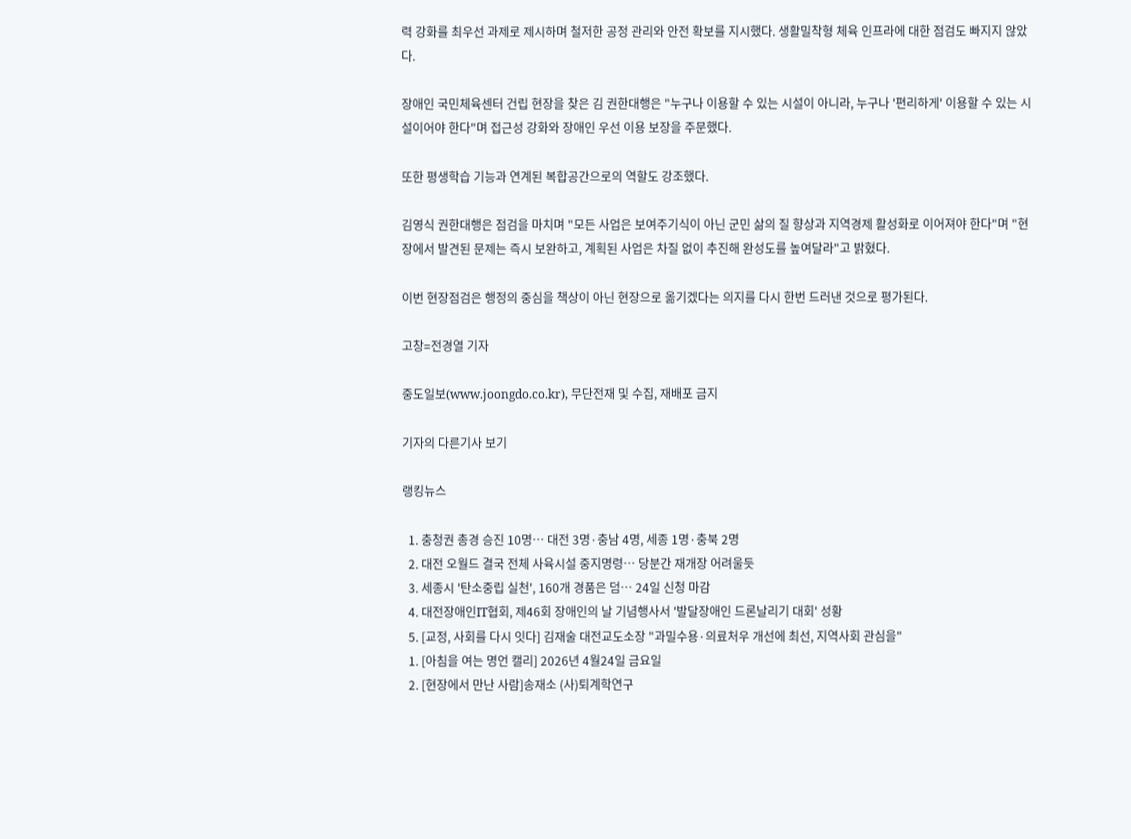력 강화를 최우선 과제로 제시하며 철저한 공정 관리와 안전 확보를 지시했다. 생활밀착형 체육 인프라에 대한 점검도 빠지지 않았다.

장애인 국민체육센터 건립 현장을 찾은 김 권한대행은 "누구나 이용할 수 있는 시설이 아니라, 누구나 '편리하게' 이용할 수 있는 시설이어야 한다"며 접근성 강화와 장애인 우선 이용 보장을 주문했다.

또한 평생학습 기능과 연계된 복합공간으로의 역할도 강조했다.

김영식 권한대행은 점검을 마치며 "모든 사업은 보여주기식이 아닌 군민 삶의 질 향상과 지역경제 활성화로 이어져야 한다"며 "현장에서 발견된 문제는 즉시 보완하고, 계획된 사업은 차질 없이 추진해 완성도를 높여달라"고 밝혔다.

이번 현장점검은 행정의 중심을 책상이 아닌 현장으로 옮기겠다는 의지를 다시 한번 드러낸 것으로 평가된다.

고창=전경열 기자

중도일보(www.joongdo.co.kr), 무단전재 및 수집, 재배포 금지

기자의 다른기사 보기

랭킹뉴스

  1. 충청권 총경 승진 10명… 대전 3명·충남 4명, 세종 1명·충북 2명
  2. 대전 오월드 결국 전체 사육시설 중지명령… 당분간 재개장 어려울듯
  3. 세종시 '탄소중립 실천', 160개 경품은 덤… 24일 신청 마감
  4. 대전장애인IT협회, 제46회 장애인의 날 기념행사서 '발달장애인 드론날리기 대회' 성황
  5. [교정, 사회를 다시 잇다] 김재술 대전교도소장 "과밀수용·의료처우 개선에 최선, 지역사회 관심을"
  1. [아침을 여는 명언 캘리] 2026년 4월24일 금요일
  2. [현장에서 만난 사람]송재소 (사)퇴계학연구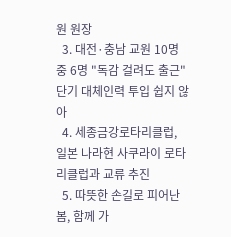원 원장
  3. 대전·충남 교원 10명 중 6명 "독감 걸려도 출근" 단기 대체인력 투입 쉽지 않아
  4. 세종금강로타리클럽, 일본 나라현 사쿠라이 로타리클럽과 교류 추진
  5. 따뜻한 손길로 피어난 봄, 함께 가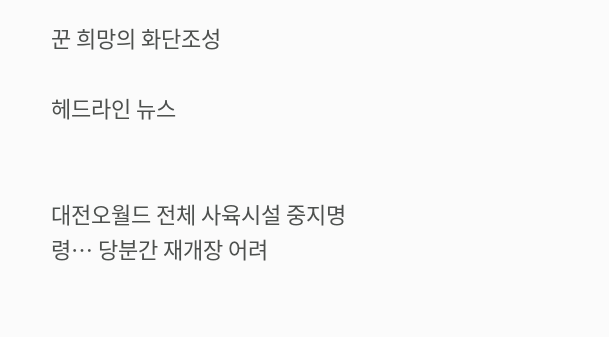꾼 희망의 화단조성

헤드라인 뉴스


대전오월드 전체 사육시설 중지명령… 당분간 재개장 어려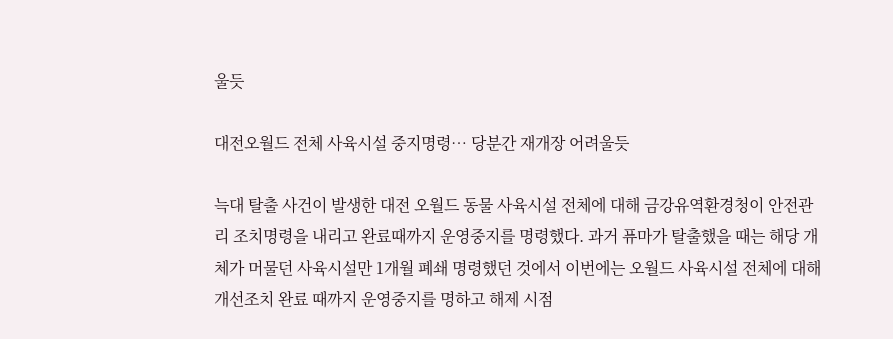울듯

대전오월드 전체 사육시설 중지명령… 당분간 재개장 어려울듯

늑대 탈출 사건이 발생한 대전 오월드 동물 사육시설 전체에 대해 금강유역환경청이 안전관리 조치명령을 내리고 완료때까지 운영중지를 명령했다. 과거 퓨마가 탈출했을 때는 해당 개체가 머물던 사육시설만 1개월 폐쇄 명령했던 것에서 이번에는 오월드 사육시설 전체에 대해 개선조치 완료 때까지 운영중지를 명하고 해제 시점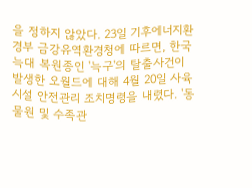을 정하지 않았다. 23일 기후에너지환경부 금강유역환경청에 따르면, 한국늑대 복원종인 '늑구'의 탈출사건이 발생한 오월드에 대해 4월 20일 사육시설 안전관리 조치명령을 내렸다. '동물원 및 수족관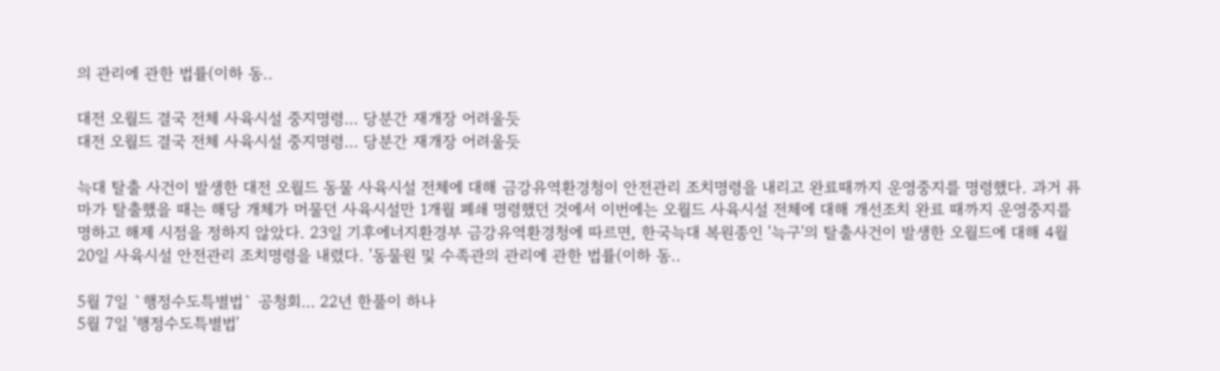의 관리에 관한 법률(이하 동..

대전 오월드 결국 전체 사육시설 중지명령… 당분간 재개장 어려울듯
대전 오월드 결국 전체 사육시설 중지명령… 당분간 재개장 어려울듯

늑대 탈출 사건이 발생한 대전 오월드 동물 사육시설 전체에 대해 금강유역환경청이 안전관리 조치명령을 내리고 완료때까지 운영중지를 명령했다. 과거 퓨마가 탈출했을 때는 해당 개체가 머물던 사육시설만 1개월 폐쇄 명령했던 것에서 이번에는 오월드 사육시설 전체에 대해 개선조치 완료 때까지 운영중지를 명하고 해제 시점을 정하지 않았다. 23일 기후에너지환경부 금강유역환경청에 따르면, 한국늑대 복원종인 '늑구'의 탈출사건이 발생한 오월드에 대해 4월 20일 사육시설 안전관리 조치명령을 내렸다. '동물원 및 수족관의 관리에 관한 법률(이하 동..

5월 7일 `행정수도특별법` 공청회… 22년 한풀이 하나
5월 7일 '행정수도특별법'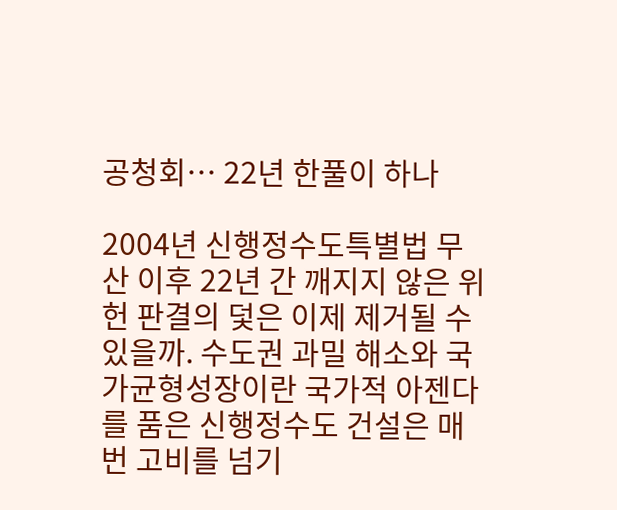공청회… 22년 한풀이 하나

2004년 신행정수도특별법 무산 이후 22년 간 깨지지 않은 위헌 판결의 덫은 이제 제거될 수 있을까. 수도권 과밀 해소와 국가균형성장이란 국가적 아젠다를 품은 신행정수도 건설은 매번 고비를 넘기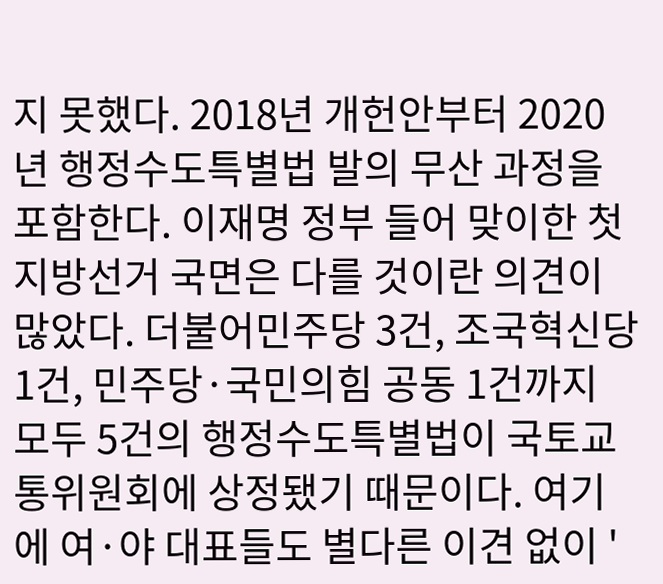지 못했다. 2018년 개헌안부터 2020년 행정수도특별법 발의 무산 과정을 포함한다. 이재명 정부 들어 맞이한 첫 지방선거 국면은 다를 것이란 의견이 많았다. 더불어민주당 3건, 조국혁신당 1건, 민주당·국민의힘 공동 1건까지 모두 5건의 행정수도특별법이 국토교통위원회에 상정됐기 때문이다. 여기에 여·야 대표들도 별다른 이견 없이 '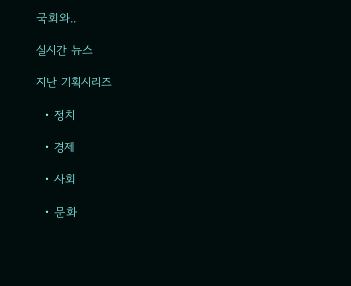국회와..

실시간 뉴스

지난 기획시리즈

  • 정치

  • 경제

  • 사회

  • 문화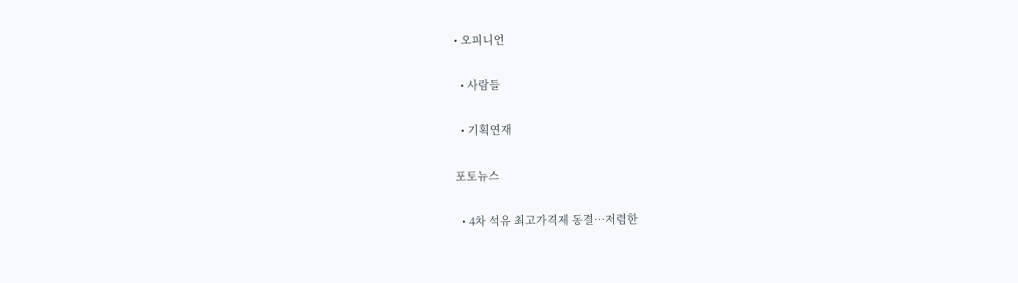• 오피니언

  • 사람들

  • 기획연재

포토뉴스

  • 4차 석유 최고가격제 동결…저렴한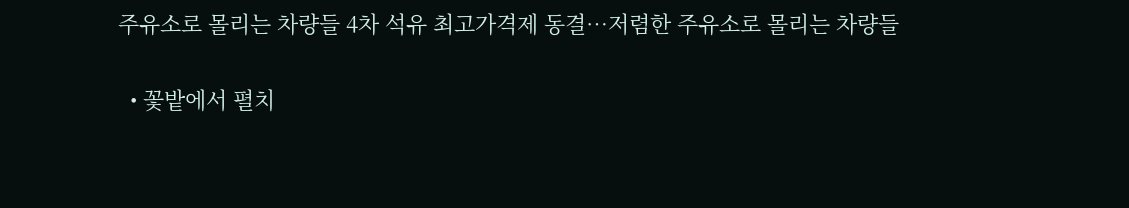주유소로 몰리는 차량들 4차 석유 최고가격제 동결…저렴한 주유소로 몰리는 차량들

  • 꽃밭에서 펼치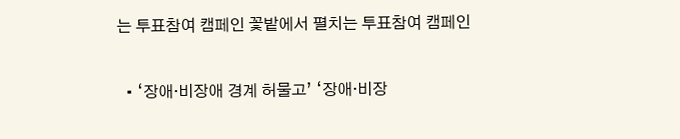는 투표참여 캠페인 꽃밭에서 펼치는 투표참여 캠페인

  • ‘장애·비장애 경계 허물고’ ‘장애·비장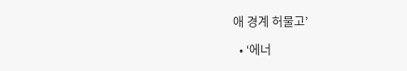애 경계 허물고’

  • ‘에너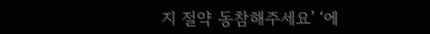지 절약 동참해주세요’ ‘에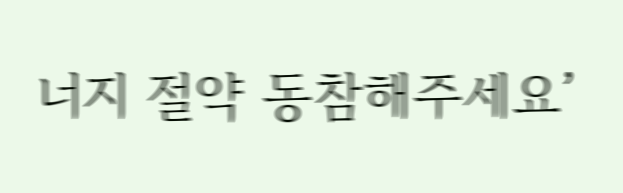너지 절약 동참해주세요’